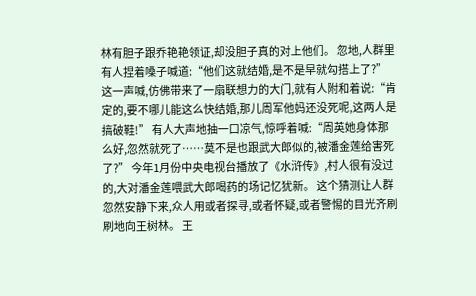林有胆子跟乔艳艳领证,却没胆子真的对上他们。 忽地,人群里有人捏着嗓子喊道:“他们这就结婚,是不是早就勾搭上了?” 这一声喊,仿佛带来了一扇联想力的大门,就有人附和着说:“肯定的,要不哪儿能这么快结婚,那儿周军他妈还没死呢,这两人是搞破鞋!” 有人大声地抽一口凉气,惊呼着喊:“周英她身体那么好,忽然就死了……莫不是也跟武大郎似的,被潘金莲给害死了?” 今年1月份中央电视台播放了《水浒传》,村人很有没过的,大对潘金莲喂武大郎喝药的场记忆犹新。 这个猜测让人群忽然安静下来,众人用或者探寻,或者怀疑,或者警惕的目光齐刷刷地向王树林。 王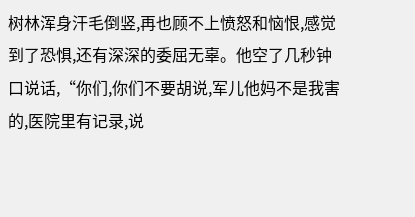树林浑身汗毛倒竖,再也顾不上愤怒和恼恨,感觉到了恐惧,还有深深的委屈无辜。他空了几秒钟口说话,“你们,你们不要胡说,军儿他妈不是我害的,医院里有记录,说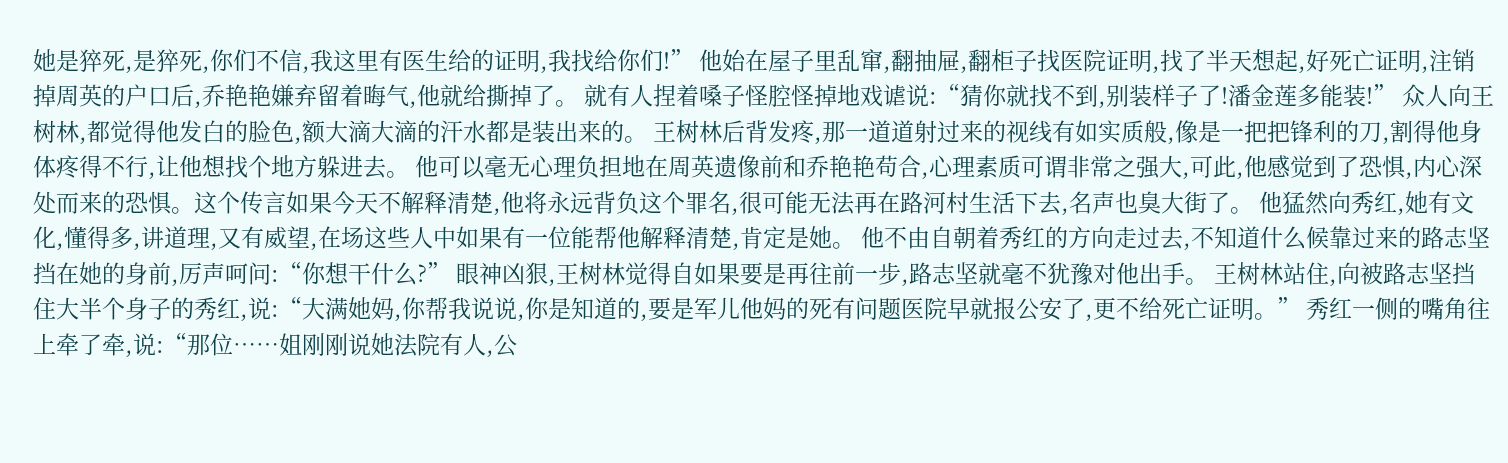她是猝死,是猝死,你们不信,我这里有医生给的证明,我找给你们!” 他始在屋子里乱窜,翻抽屉,翻柜子找医院证明,找了半天想起,好死亡证明,注销掉周英的户口后,乔艳艳嫌弃留着晦气,他就给撕掉了。 就有人捏着嗓子怪腔怪掉地戏谑说:“猜你就找不到,别装样子了!潘金莲多能装!” 众人向王树林,都觉得他发白的脸色,额大滴大滴的汗水都是装出来的。 王树林后背发疼,那一道道射过来的视线有如实质般,像是一把把锋利的刀,割得他身体疼得不行,让他想找个地方躲进去。 他可以毫无心理负担地在周英遗像前和乔艳艳苟合,心理素质可谓非常之强大,可此,他感觉到了恐惧,内心深处而来的恐惧。这个传言如果今天不解释清楚,他将永远背负这个罪名,很可能无法再在路河村生活下去,名声也臭大街了。 他猛然向秀红,她有文化,懂得多,讲道理,又有威望,在场这些人中如果有一位能帮他解释清楚,肯定是她。 他不由自朝着秀红的方向走过去,不知道什么候靠过来的路志坚挡在她的身前,厉声呵问:“你想干什么?” 眼神凶狠,王树林觉得自如果要是再往前一步,路志坚就毫不犹豫对他出手。 王树林站住,向被路志坚挡住大半个身子的秀红,说:“大满她妈,你帮我说说,你是知道的,要是军儿他妈的死有问题医院早就报公安了,更不给死亡证明。” 秀红一侧的嘴角往上牵了牵,说:“那位……姐刚刚说她法院有人,公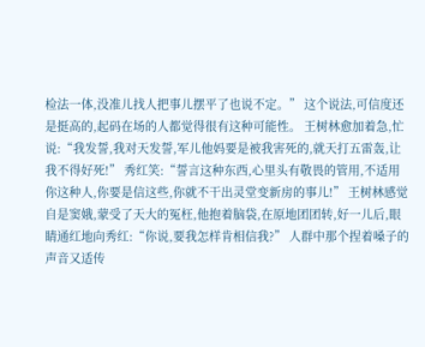检法一体,没准儿找人把事儿摆平了也说不定。” 这个说法,可信度还是挺高的,起码在场的人都觉得很有这种可能性。 王树林愈加着急,忙说:“我发誓,我对天发誓,军儿他妈要是被我害死的,就天打五雷轰,让我不得好死!” 秀红笑:“誓言这种东西,心里头有敬畏的管用,不适用你这种人,你要是信这些,你就不干出灵堂变新房的事儿!” 王树林感觉自是窦娥,蒙受了天大的冤枉,他抱着脑袋,在原地团团转,好一儿后,眼睛通红地向秀红:“你说,要我怎样肯相信我?” 人群中那个捏着嗓子的声音又适传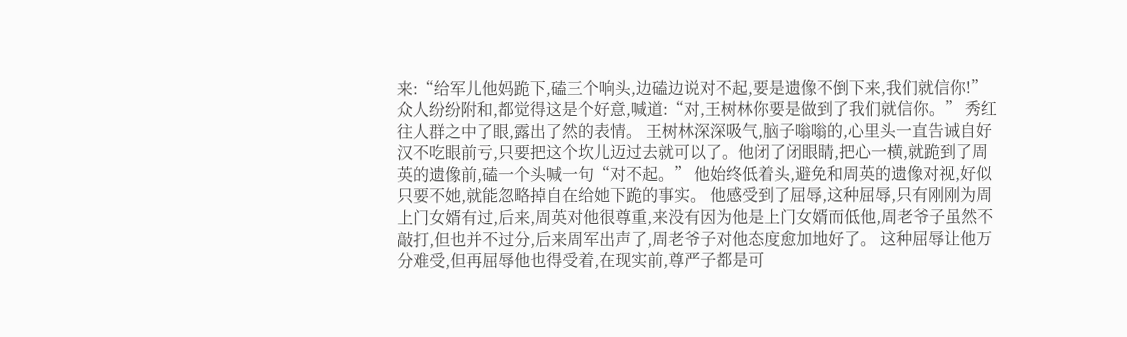来:“给军儿他妈跪下,磕三个响头,边磕边说对不起,要是遗像不倒下来,我们就信你!” 众人纷纷附和,都觉得这是个好意,喊道:“对,王树林你要是做到了我们就信你。” 秀红往人群之中了眼,露出了然的表情。 王树林深深吸气,脑子嗡嗡的,心里头一直告诫自好汉不吃眼前亏,只要把这个坎儿迈过去就可以了。他闭了闭眼睛,把心一横,就跪到了周英的遗像前,磕一个头喊一句“对不起。” 他始终低着头,避免和周英的遗像对视,好似只要不她,就能忽略掉自在给她下跪的事实。 他感受到了屈辱,这种屈辱,只有刚刚为周上门女婿有过,后来,周英对他很尊重,来没有因为他是上门女婿而低他,周老爷子虽然不敲打,但也并不过分,后来周军出声了,周老爷子对他态度愈加地好了。 这种屈辱让他万分难受,但再屈辱他也得受着,在现实前,尊严子都是可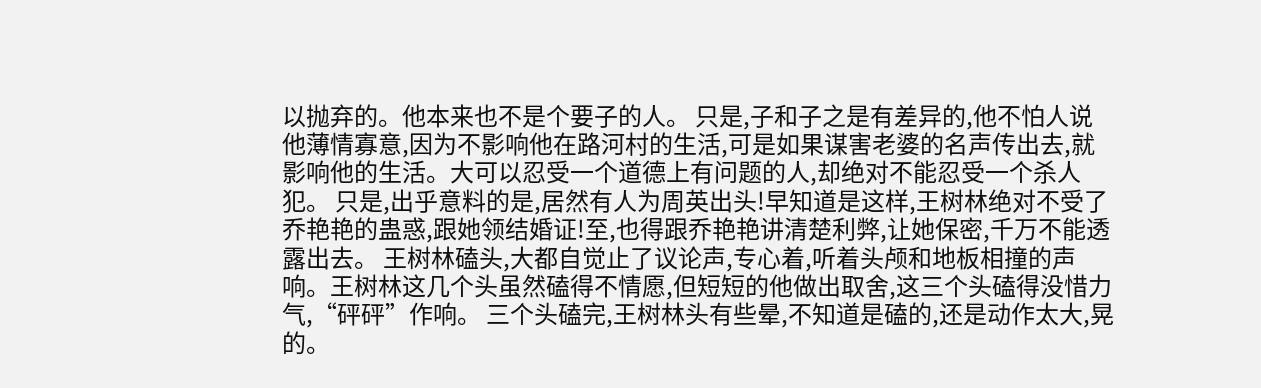以抛弃的。他本来也不是个要子的人。 只是,子和子之是有差异的,他不怕人说他薄情寡意,因为不影响他在路河村的生活,可是如果谋害老婆的名声传出去,就影响他的生活。大可以忍受一个道德上有问题的人,却绝对不能忍受一个杀人犯。 只是,出乎意料的是,居然有人为周英出头!早知道是这样,王树林绝对不受了乔艳艳的蛊惑,跟她领结婚证!至,也得跟乔艳艳讲清楚利弊,让她保密,千万不能透露出去。 王树林磕头,大都自觉止了议论声,专心着,听着头颅和地板相撞的声响。王树林这几个头虽然磕得不情愿,但短短的他做出取舍,这三个头磕得没惜力气,“砰砰”作响。 三个头磕完,王树林头有些晕,不知道是磕的,还是动作太大,晃的。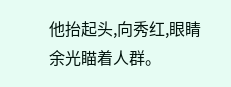他抬起头,向秀红,眼睛余光瞄着人群。